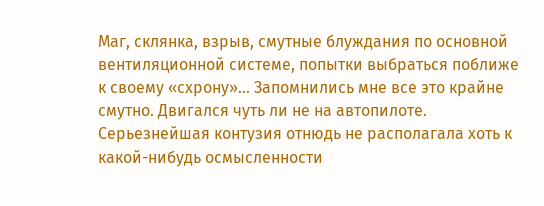Маг, склянка, взрыв, смутные блуждания по основной вентиляционной системе, попытки выбраться поближе к своему «схрону»… Запомнились мне все это крайне смутно. Двигался чуть ли не на автопилоте. Серьезнейшая контузия отнюдь не располагала хоть к какой-нибудь осмысленности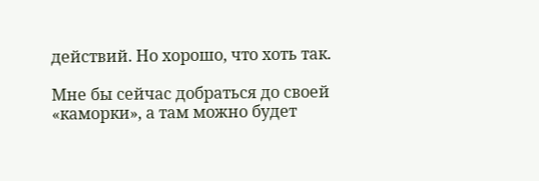действий. Но хорошо, что хоть так.

Мне бы сейчас добраться до своей «каморки», а там можно будет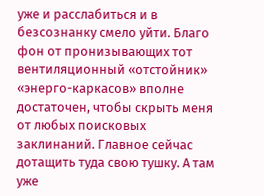уже и расслабиться и в безсознанку смело уйти. Благо фон от пронизывающих тот вентиляционный «отстойник» «энерго-каркасов» вполне достаточен, чтобы скрыть меня от любых поисковых заклинаний. Главное сейчас дотащить туда свою тушку. А там уже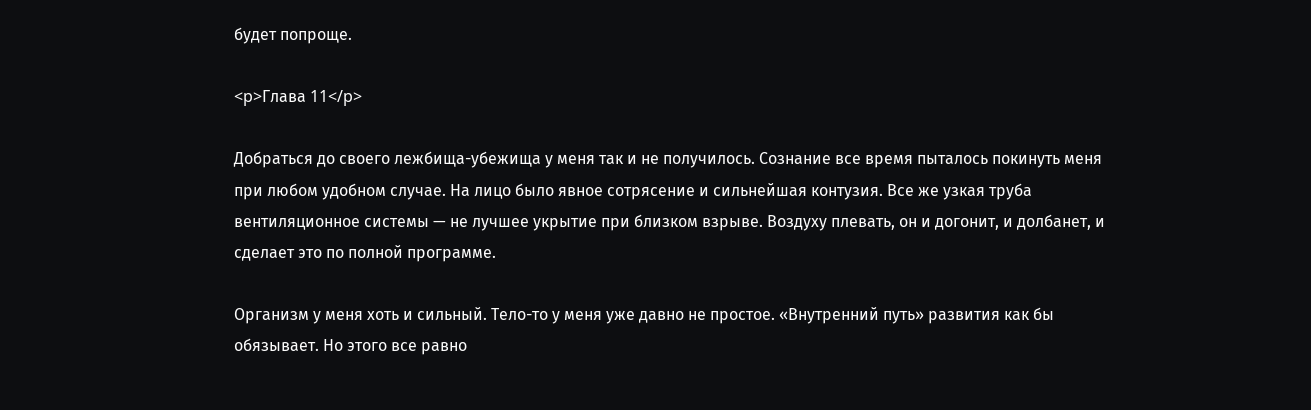будет попроще.

<p>Глава 11</p>

Добраться до своего лежбища-убежища у меня так и не получилось. Сознание все время пыталось покинуть меня при любом удобном случае. На лицо было явное сотрясение и сильнейшая контузия. Все же узкая труба вентиляционное системы — не лучшее укрытие при близком взрыве. Воздуху плевать, он и догонит, и долбанет, и сделает это по полной программе.

Организм у меня хоть и сильный. Тело-то у меня уже давно не простое. «Внутренний путь» развития как бы обязывает. Но этого все равно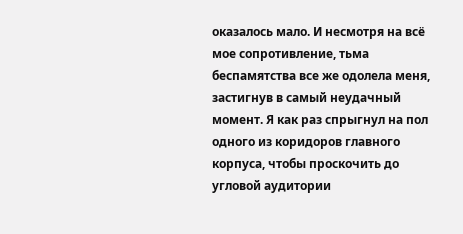оказалось мало. И несмотря на всё мое сопротивление, тьма беспамятства все же одолела меня, застигнув в самый неудачный момент. Я как раз спрыгнул на пол одного из коридоров главного корпуса, чтобы проскочить до угловой аудитории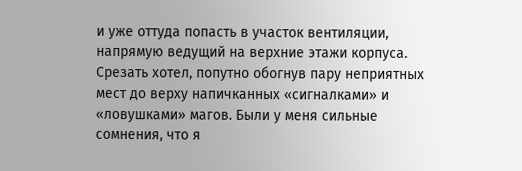и уже оттуда попасть в участок вентиляции, напрямую ведущий на верхние этажи корпуса. Срезать хотел, попутно обогнув пару неприятных мест до верху напичканных «сигналками» и «ловушками» магов. Были у меня сильные сомнения, что я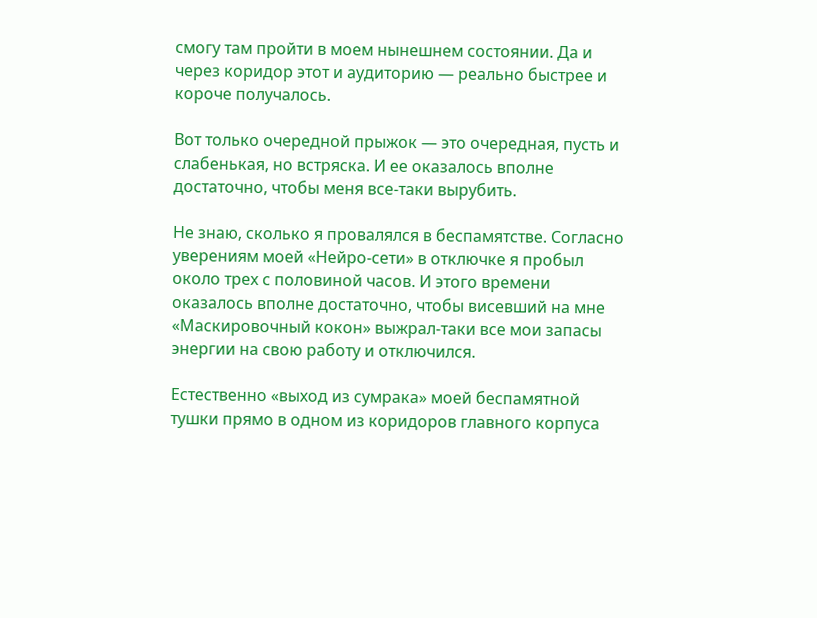смогу там пройти в моем нынешнем состоянии. Да и через коридор этот и аудиторию — реально быстрее и короче получалось.

Вот только очередной прыжок — это очередная, пусть и слабенькая, но встряска. И ее оказалось вполне достаточно, чтобы меня все-таки вырубить.

Не знаю, сколько я провалялся в беспамятстве. Согласно уверениям моей «Нейро-сети» в отключке я пробыл около трех с половиной часов. И этого времени оказалось вполне достаточно, чтобы висевший на мне «Маскировочный кокон» выжрал-таки все мои запасы энергии на свою работу и отключился.

Естественно «выход из сумрака» моей беспамятной тушки прямо в одном из коридоров главного корпуса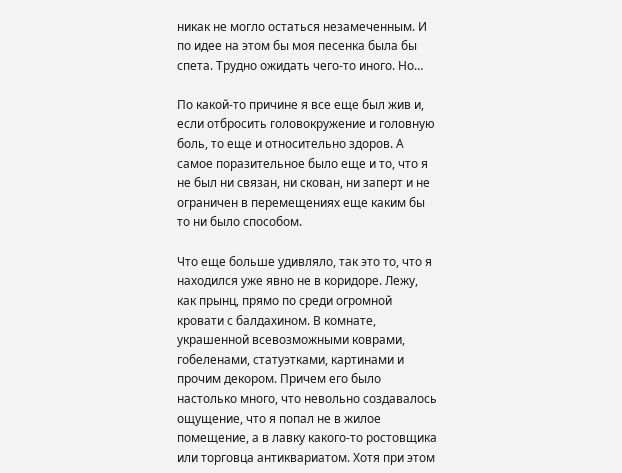никак не могло остаться незамеченным. И по идее на этом бы моя песенка была бы спета. Трудно ожидать чего-то иного. Но…

По какой-то причине я все еще был жив и, если отбросить головокружение и головную боль, то еще и относительно здоров. А самое поразительное было еще и то, что я не был ни связан, ни скован, ни заперт и не ограничен в перемещениях еще каким бы то ни было способом.

Что еще больше удивляло, так это то, что я находился уже явно не в коридоре. Лежу, как прынц, прямо по среди огромной кровати с балдахином. В комнате, украшенной всевозможными коврами, гобеленами, статуэтками, картинами и прочим декором. Причем его было настолько много, что невольно создавалось ощущение, что я попал не в жилое помещение, а в лавку какого-то ростовщика или торговца антиквариатом. Хотя при этом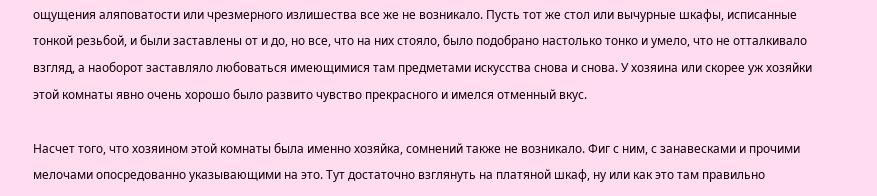ощущения аляповатости или чрезмерного излишества все же не возникало. Пусть тот же стол или вычурные шкафы, исписанные тонкой резьбой, и были заставлены от и до, но все, что на них стояло, было подобрано настолько тонко и умело, что не отталкивало взгляд, а наоборот заставляло любоваться имеющимися там предметами искусства снова и снова. У хозяина или скорее уж хозяйки этой комнаты явно очень хорошо было развито чувство прекрасного и имелся отменный вкус.

Насчет того, что хозяином этой комнаты была именно хозяйка, сомнений также не возникало. Фиг с ним, с занавесками и прочими мелочами опосредованно указывающими на это. Тут достаточно взглянуть на платяной шкаф, ну или как это там правильно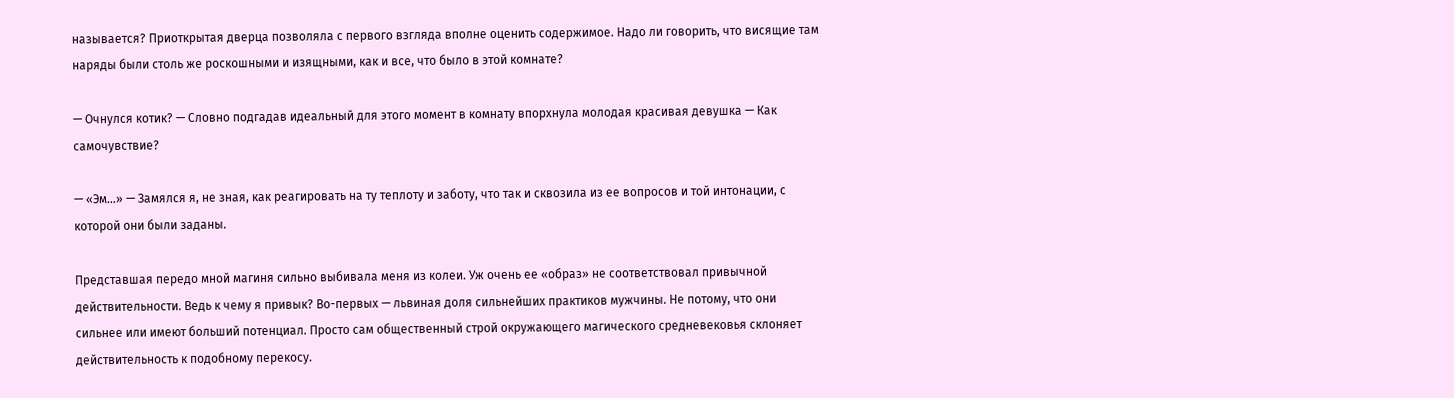называется? Приоткрытая дверца позволяла с первого взгляда вполне оценить содержимое. Надо ли говорить, что висящие там наряды были столь же роскошными и изящными, как и все, что было в этой комнате?

— Очнулся котик? — Словно подгадав идеальный для этого момент в комнату впорхнула молодая красивая девушка — Как самочувствие?

— «Эм…» — Замялся я, не зная, как реагировать на ту теплоту и заботу, что так и сквозила из ее вопросов и той интонации, с которой они были заданы.

Представшая передо мной магиня сильно выбивала меня из колеи. Уж очень ее «образ» не соответствовал привычной действительности. Ведь к чему я привык? Во-первых — львиная доля сильнейших практиков мужчины. Не потому, что они сильнее или имеют больший потенциал. Просто сам общественный строй окружающего магического средневековья склоняет действительность к подобному перекосу.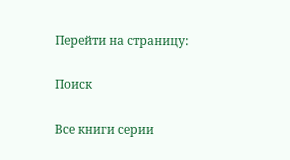Перейти на страницу:

Поиск

Все книги серии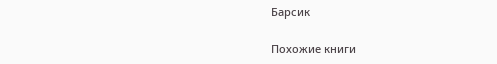Барсик

Похожие книги